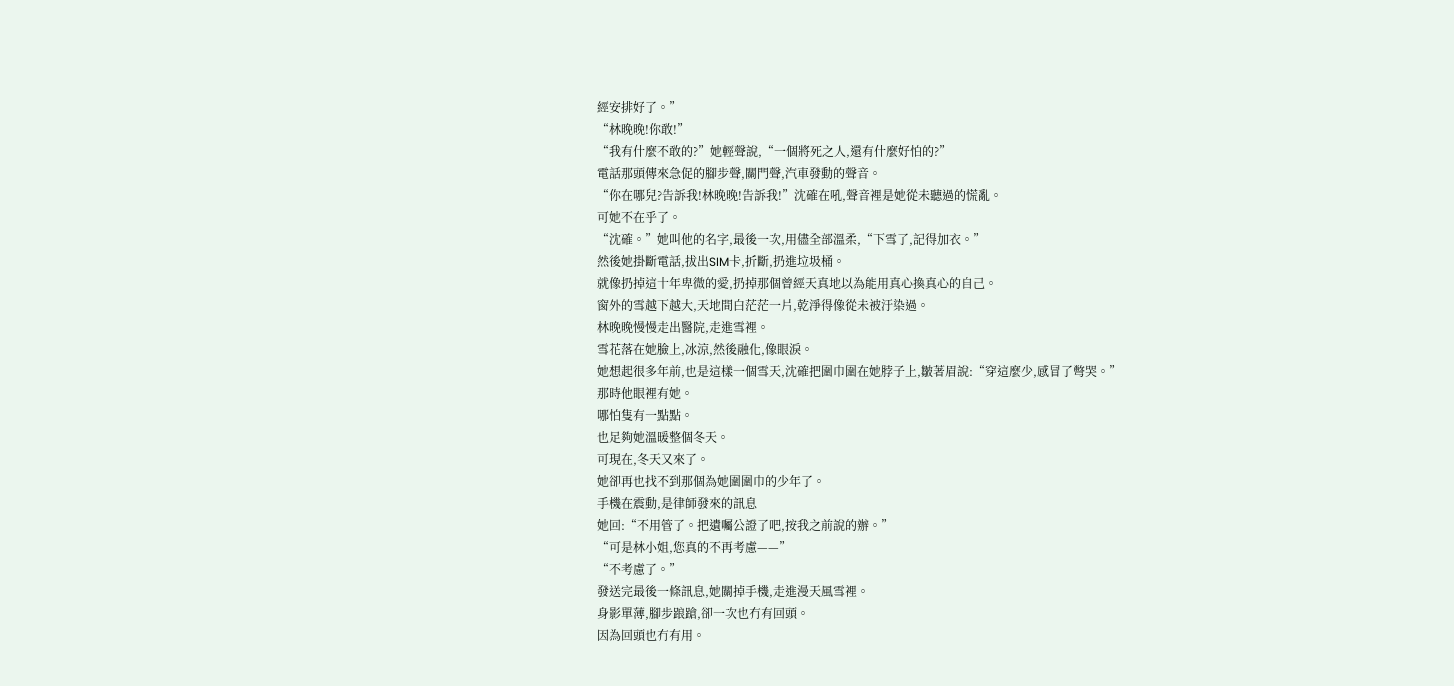經安排好了。”
“林晚晚!你敢!”
“我有什麼不敢的?”她輕聲說,“一個將死之人,還有什麼好怕的?”
電話那頭傳來急促的腳步聲,關門聲,汽車發動的聲音。
“你在哪兒?告訴我!林晚晚!告訴我!”沈確在吼,聲音裡是她從未聽過的慌亂。
可她不在乎了。
“沈確。”她叫他的名字,最後一次,用儘全部溫柔,“下雪了,記得加衣。”
然後她掛斷電話,拔出SIM卡,折斷,扔進垃圾桶。
就像扔掉這十年卑微的愛,扔掉那個曾經天真地以為能用真心換真心的自己。
窗外的雪越下越大,天地間白茫茫一片,乾淨得像從未被汙染過。
林晚晚慢慢走出醫院,走進雪裡。
雪花落在她臉上,冰涼,然後融化,像眼淚。
她想起很多年前,也是這樣一個雪天,沈確把圍巾圍在她脖子上,皺著眉說:“穿這麼少,感冒了彆哭。”
那時他眼裡有她。
哪怕隻有一點點。
也足夠她溫暖整個冬天。
可現在,冬天又來了。
她卻再也找不到那個為她圍圍巾的少年了。
手機在震動,是律師發來的訊息
她回:“不用管了。把遺囑公證了吧,按我之前說的辦。”
“可是林小姐,您真的不再考慮——”
“不考慮了。”
發送完最後一條訊息,她關掉手機,走進漫天風雪裡。
身影單薄,腳步踉蹌,卻一次也冇有回頭。
因為回頭也冇有用。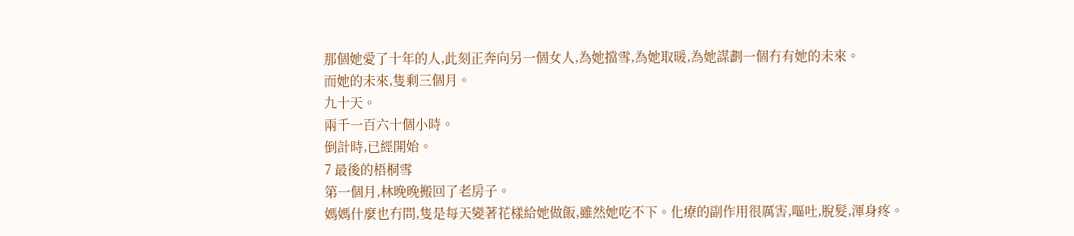那個她愛了十年的人,此刻正奔向另一個女人,為她擋雪,為她取暖,為她謀劃一個冇有她的未來。
而她的未來,隻剩三個月。
九十天。
兩千一百六十個小時。
倒計時,已經開始。
7 最後的梧桐雪
第一個月,林晚晚搬回了老房子。
媽媽什麼也冇問,隻是每天變著花樣給她做飯,雖然她吃不下。化療的副作用很厲害,嘔吐,脫髮,渾身疼。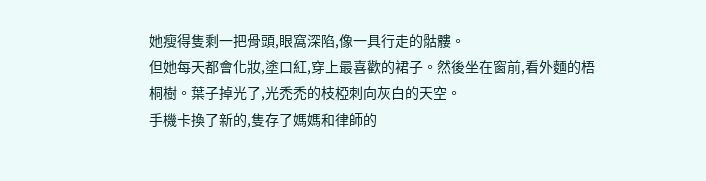她瘦得隻剩一把骨頭,眼窩深陷,像一具行走的骷髏。
但她每天都會化妝,塗口紅,穿上最喜歡的裙子。然後坐在窗前,看外麵的梧桐樹。葉子掉光了,光禿禿的枝椏刺向灰白的天空。
手機卡換了新的,隻存了媽媽和律師的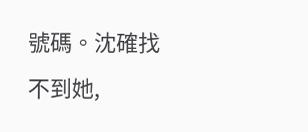號碼。沈確找不到她,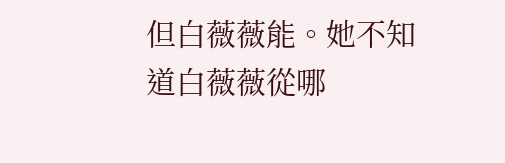但白薇薇能。她不知道白薇薇從哪